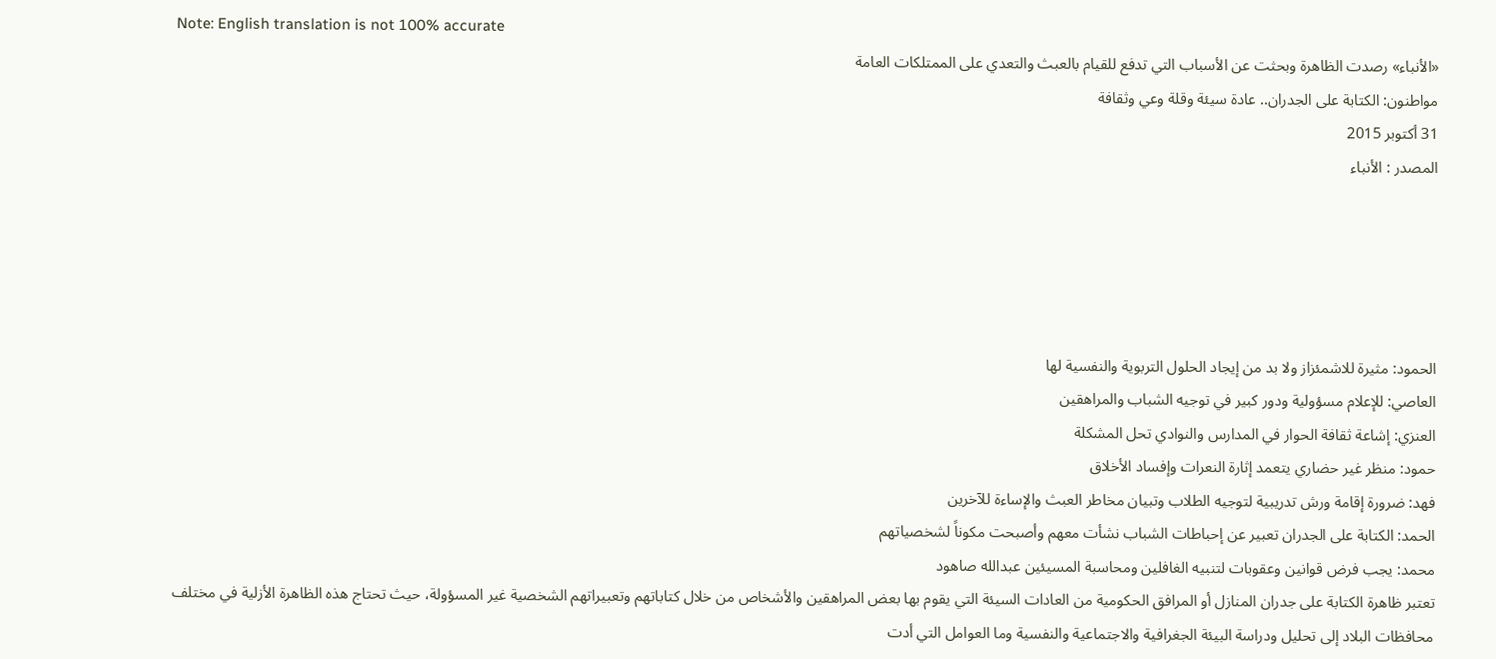Note: English translation is not 100% accurate
«الأنباء» رصدت الظاهرة وبحثت عن الأسباب التي تدفع للقيام بالعبث والتعدي على الممتلكات العامة
مواطنون: الكتابة على الجدران.. عادة سيئة وقلة وعي وثقافة
31 أكتوبر 2015
المصدر : الأنباء





الحمود: مثيرة للاشمئزاز ولا بد من إيجاد الحلول التربوية والنفسية لها
العاصي: للإعلام مسؤولية ودور كبير في توجيه الشباب والمراهقين
العنزي: إشاعة ثقافة الحوار في المدارس والنوادي تحل المشكلة
حمود: منظر غير حضاري يتعمد إثارة النعرات وإفساد الأخلاق
فهد: ضرورة إقامة ورش تدريبية لتوجيه الطلاب وتبيان مخاطر العبث والإساءة للآخرين
الحمد: الكتابة على الجدران تعبير عن إحباطات الشباب نشأت معهم وأصبحت مكوناً لشخصياتهم
محمد: يجب فرض قوانين وعقوبات لتنبيه الغافلين ومحاسبة المسيئين عبدالله صاهود
تعتبر ظاهرة الكتابة على جدران المنازل أو المرافق الحكومية من العادات السيئة التي يقوم بها بعض المراهقين والأشخاص من خلال كتاباتهم وتعبيراتهم الشخصية غير المسؤولة، حيث تحتاج هذه الظاهرة الأزلية في مختلف محافظات البلاد إلى تحليل ودراسة البيئة الجغرافية والاجتماعية والنفسية وما العوامل التي أدت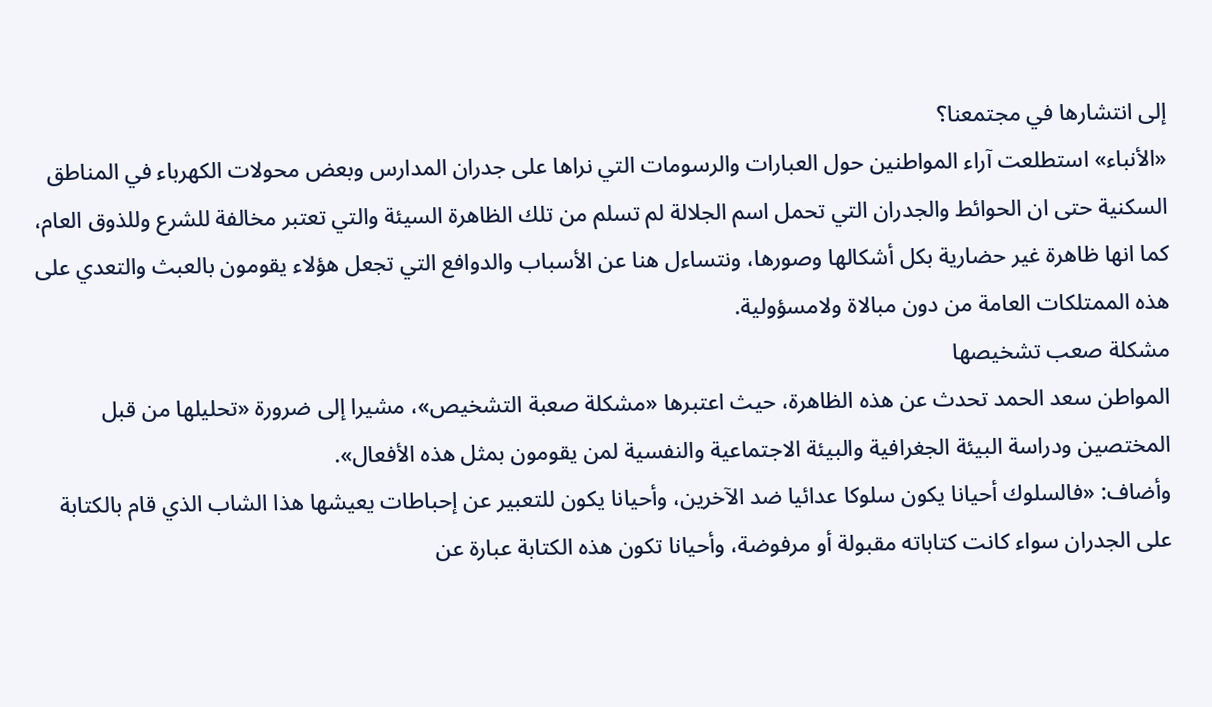إلى انتشارها في مجتمعنا؟
«الأنباء» استطلعت آراء المواطنين حول العبارات والرسومات التي نراها على جدران المدارس وبعض محولات الكهرباء في المناطق السكنية حتى ان الحوائط والجدران التي تحمل اسم الجلالة لم تسلم من تلك الظاهرة السيئة والتي تعتبر مخالفة للشرع وللذوق العام، كما انها ظاهرة غير حضارية بكل أشكالها وصورها، ونتساءل هنا عن الأسباب والدوافع التي تجعل هؤلاء يقومون بالعبث والتعدي على هذه الممتلكات العامة من دون مبالاة ولامسؤولية.
مشكلة صعب تشخيصها
المواطن سعد الحمد تحدث عن هذه الظاهرة، حيث اعتبرها «مشكلة صعبة التشخيص»، مشيرا إلى ضرورة «تحليلها من قبل المختصين ودراسة البيئة الجغرافية والبيئة الاجتماعية والنفسية لمن يقومون بمثل هذه الأفعال».
وأضاف: «فالسلوك أحيانا يكون سلوكا عدائيا ضد الآخرين، وأحيانا يكون للتعبير عن إحباطات يعيشها هذا الشاب الذي قام بالكتابة على الجدران سواء كانت كتاباته مقبولة أو مرفوضة، وأحيانا تكون هذه الكتابة عبارة عن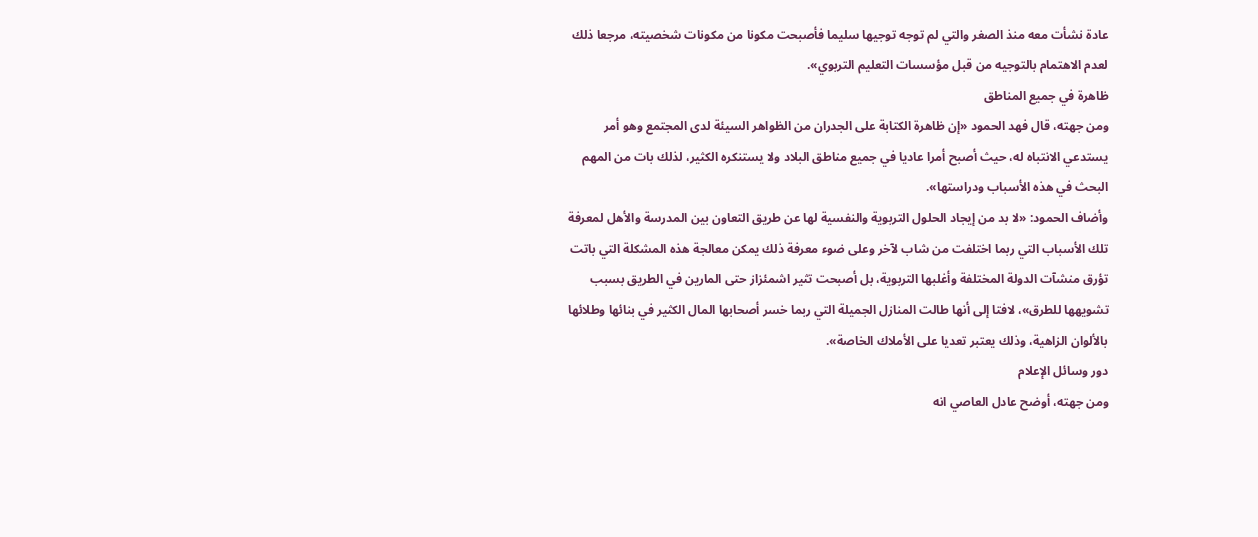عادة نشأت معه منذ الصغر والتي لم توجه توجيها سليما فأصبحت مكونا من مكونات شخصيته، مرجعا ذلك لعدم الاهتمام بالتوجيه من قبل مؤسسات التعليم التربوي».
ظاهرة في جميع المناطق
ومن جهته، قال فهد الحمود «إن ظاهرة الكتابة على الجدران من الظواهر السيئة لدى المجتمع وهو أمر يستدعي الانتباه له، حيث أصبح أمرا عاديا في جميع مناطق البلاد ولا يستنكره الكثير، لذلك بات من المهم البحث في هذه الأسباب ودراستها».
وأضاف الحمود: «لا بد من إيجاد الحلول التربوية والنفسية لها عن طريق التعاون بين المدرسة والأهل لمعرفة تلك الأسباب التي ربما اختلفت من شاب لآخر وعلى ضوء معرفة ذلك يمكن معالجة هذه المشكلة التي باتت تؤرق منشآت الدولة المختلفة وأغلبها التربوية، بل أصبحت تثير اشمئزاز حتى المارين في الطريق بسبب تشويهها للطرق»، لافتا إلى أنها طالت المنازل الجميلة التي ربما خسر أصحابها المال الكثير في بنائها وطلائها بالألوان الزاهية، وذلك يعتبر تعديا على الأملاك الخاصة».
دور وسائل الإعلام
ومن جهته، أوضح عادل العاصي انه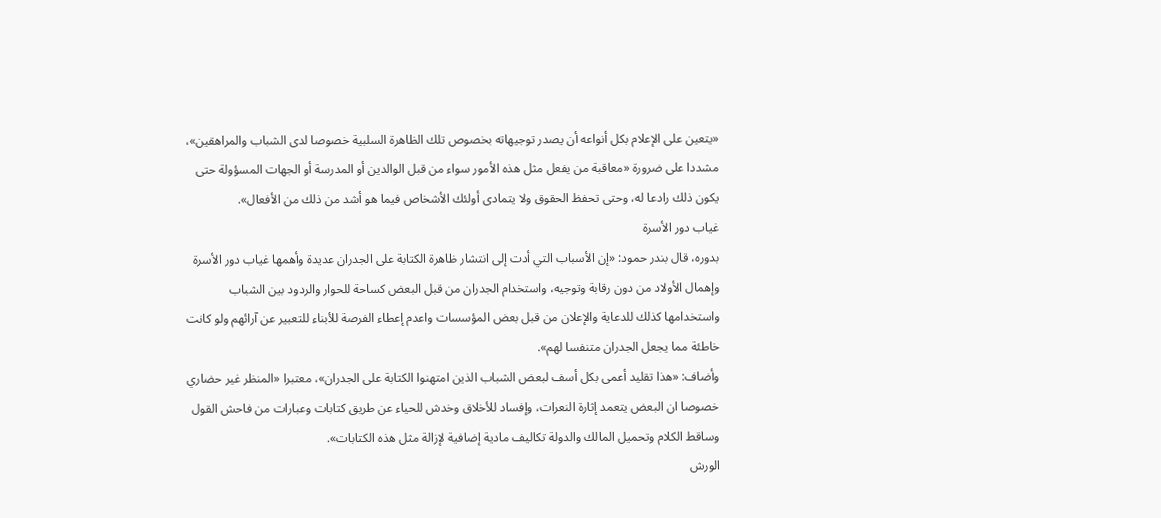«يتعين على الإعلام بكل أنواعه أن يصدر توجيهاته بخصوص تلك الظاهرة السلبية خصوصا لدى الشباب والمراهقين»، مشددا على ضرورة «معاقبة من يفعل مثل هذه الأمور سواء من قبل الوالدين أو المدرسة أو الجهات المسؤولة حتى يكون ذلك رادعا له، وحتى تحفظ الحقوق ولا يتمادى أولئك الأشخاص فيما هو أشد من ذلك من الأفعال».
غياب دور الأسرة
بدوره، قال بندر حمود: «إن الأسباب التي أدت إلى انتشار ظاهرة الكتابة على الجدران عديدة وأهمها غياب دور الأسرة وإهمال الأولاد من دون رقابة وتوجيه، واستخدام الجدران من قبل البعض كساحة للحوار والردود بين الشباب واستخدامها كذلك للدعاية والإعلان من قبل بعض المؤسسات واعدم إعطاء الفرصة للأبناء للتعبير عن آرائهم ولو كانت خاطئة مما يجعل الجدران متنفسا لهم».
وأضاف: «هذا تقليد أعمى بكل أسف لبعض الشباب الذين امتهنوا الكتابة على الجدران»، معتبرا «المنظر غير حضاري خصوصا ان البعض يتعمد إثارة النعرات، وإفساد للأخلاق وخدش للحياء عن طريق كتابات وعبارات من فاحش القول وساقط الكلام وتحميل المالك والدولة تكاليف مادية إضافية لإزالة مثل هذه الكتابات».
الورش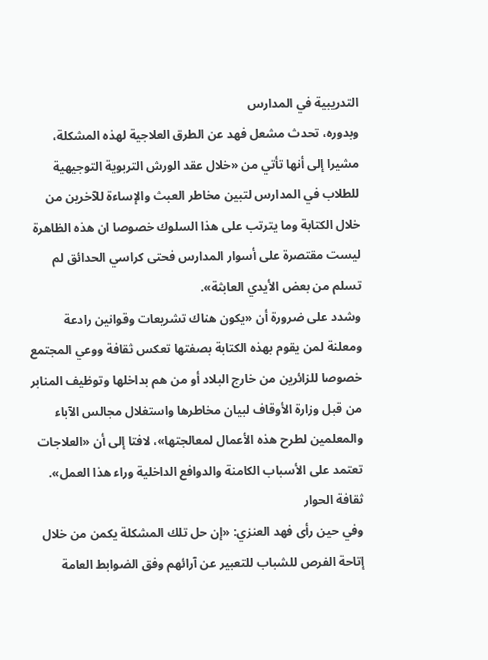التدريبية في المدارس
وبدوره، تحدث مشعل فهد عن الطرق العلاجية لهذه المشكلة، مشيرا إلى أنها تأتي من «خلال عقد الورش التربوية التوجيهية للطلاب في المدارس لتبين مخاطر العبث والإساءة للآخرين من خلال الكتابة وما يترتب على هذا السلوك خصوصا ان هذه الظاهرة ليست مقتصرة على أسوار المدارس فحتى كراسي الحدائق لم تسلم من بعض الأيدي العابثة».
وشدد على ضرورة أن «يكون هناك تشريعات وقوانين رادعة ومعلنة لمن يقوم بهذه الكتابة بصفتها تعكس ثقافة ووعي المجتمع خصوصا للزائرين من خارج البلاد أو من هم بداخلها وتوظيف المنابر من قبل وزارة الأوقاف لبيان مخاطرها واستغلال مجالس الآباء والمعلمين لطرح هذه الأعمال لمعالجتها»، لافتا إلى أن «العلاجات تعتمد على الأسباب الكامنة والدوافع الداخلية وراء هذا العمل».
ثقافة الحوار
وفي حين رأى فهد العنزي: «إن حل تلك المشكلة يكمن من خلال إتاحة الفرص للشباب للتعبير عن آرائهم وفق الضوابط العامة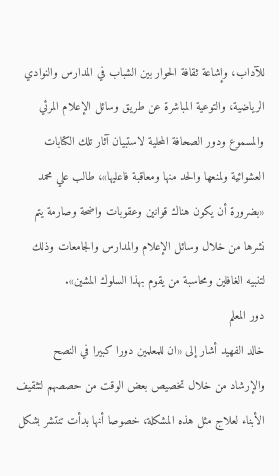للآداب، وإشاعة ثقافة الحوار بين الشباب في المدارس والنوادي الرياضية، والتوعية المباشرة عن طريق وسائل الإعلام المرئي والمسموع ودور الصحافة المحلية لاستبيان آثار تلك الكتابات العشوائية ولمنعها والحد منها ومعاقبة فاعليها»، طالب علي محمد «بضرورة أن يكون هناك قوانين وعقوبات واضحة وصارمة يتم نشرها من خلال وسائل الإعلام والمدارس والجامعات وذلك لتنبيه الغافلين ومحاسبة من يقوم بهذا السلوك المشين».
دور المعلم
خالد الفهيد أشار إلى «ان للمعلمين دورا كبيرا في النصح والإرشاد من خلال تخصيص بعض الوقت من حصصهم لتثقيف الأبناء لعلاج مثل هذه المشكلة، خصوصا أنها بدأت تنتشر بشكل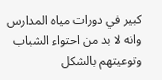كبير في دورات مياه المدارس وانه لا بد من احتواء الشباب وتوعيتهم بالشكل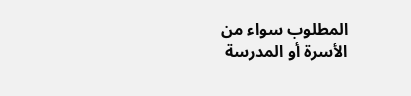المطلوب سواء من الأسرة أو المدرسة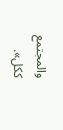والمجتمع ككل».